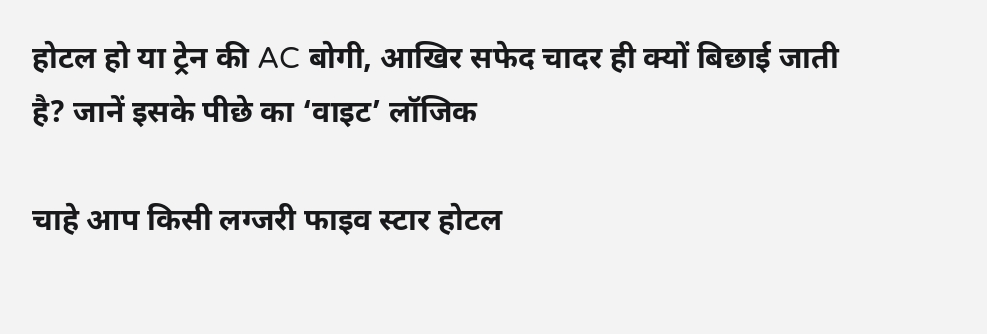होटल हो या ट्रेन की AC बोगी, आखिर सफेद चादर ही क्यों बिछाई जाती है? जानें इसके पीछे का ‘वाइट’ लॉजिक

चाहे आप किसी लग्जरी फाइव स्टार होटल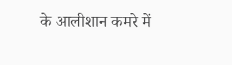के आलीशान कमरे में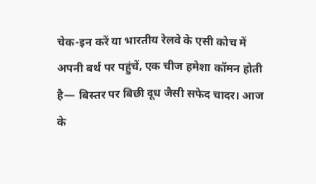चेक-इन करें या भारतीय रेलवे के एसी कोच में अपनी बर्थ पर पहुंचें, एक चीज हमेशा कॉमन होती है— बिस्तर पर बिछी दूध जैसी सफेद चादर। आज के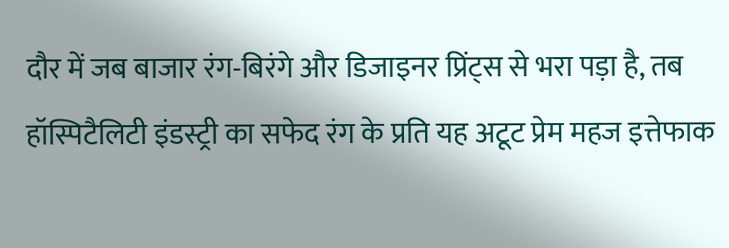दौर में जब बाजार रंग-बिरंगे और डिजाइनर प्रिंट्स से भरा पड़ा है, तब हॉस्पिटैलिटी इंडस्ट्री का सफेद रंग के प्रति यह अटूट प्रेम महज इत्तेफाक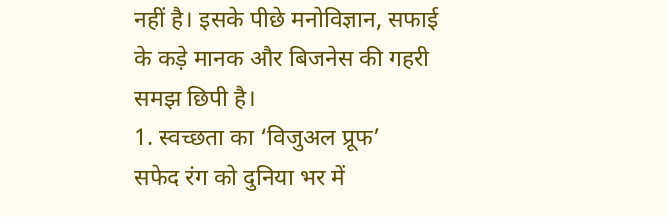नहीं है। इसके पीछे मनोविज्ञान, सफाई के कड़े मानक और बिजनेस की गहरी समझ छिपी है।
1. स्वच्छता का ‘विजुअल प्रूफ’
सफेद रंग को दुनिया भर में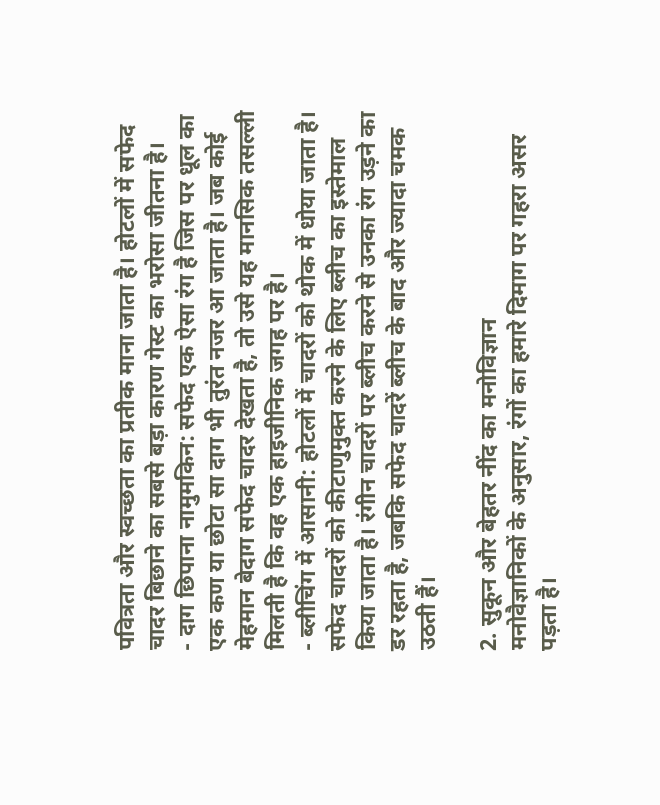पवित्रता और स्वच्छता का प्रतीक माना जाता है। होटलों में सफेद चादर बिछाने का सबसे बड़ा कारण गेस्ट का भरोसा जीतना है।
- दाग छिपाना नामुमकिन: सफेद एक ऐसा रंग है जिस पर धूल का एक कण या छोटा सा दाग भी तुरंत नजर आ जाता है। जब कोई मेहमान बेदाग सफेद चादर देखता है, तो उसे यह मानसिक तसल्ली मिलती है कि वह एक हाइजीनिक जगह पर है।
- ब्लीचिंग में आसानी: होटलों में चादरों को थोक में धोया जाता है। सफेद चादरों को कीटाणुमुक्त करने के लिए ब्लीच का इस्तेमाल किया जाता है। रंगीन चादरों पर ब्लीच करने से उनका रंग उड़ने का डर रहता है, जबकि सफेद चादरें ब्लीच के बाद और ज्यादा चमक उठती हैं।

2. सुकून और बेहतर नींद का मनोविज्ञान
मनोवैज्ञानिकों के अनुसार, रंगों का हमारे दिमाग पर गहरा असर पड़ता है।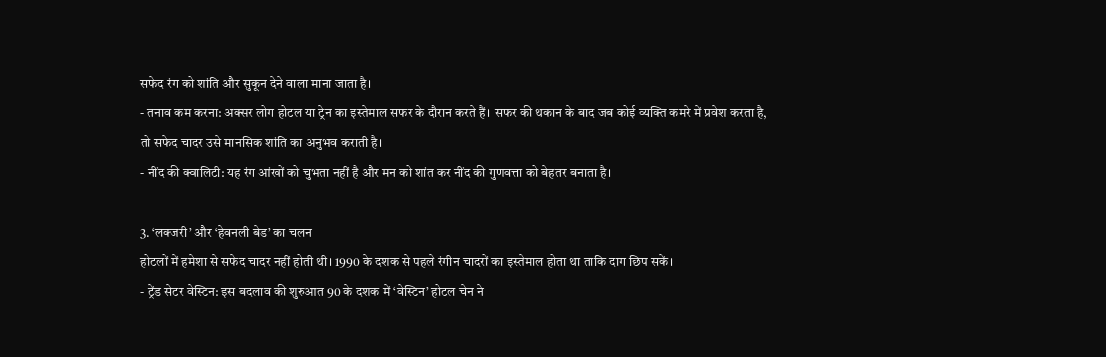सफेद रंग को शांति और सुकून देने वाला माना जाता है।
- तनाव कम करना: अक्सर लोग होटल या ट्रेन का इस्तेमाल सफर के दौरान करते हैं। सफर की थकान के बाद जब कोई व्यक्ति कमरे में प्रवेश करता है, तो सफेद चादर उसे मानसिक शांति का अनुभव कराती है।
- नींद की क्वालिटी: यह रंग आंखों को चुभता नहीं है और मन को शांत कर नींद की गुणवत्ता को बेहतर बनाता है।

3. ‘लक्जरी’ और ‘हेवनली बेड’ का चलन
होटलों में हमेशा से सफेद चादर नहीं होती थी। 1990 के दशक से पहले रंगीन चादरों का इस्तेमाल होता था ताकि दाग छिप सकें।
- ट्रेंड सेटर वेस्टिन: इस बदलाव की शुरुआत 90 के दशक में ‘वेस्टिन’ होटल चेन ने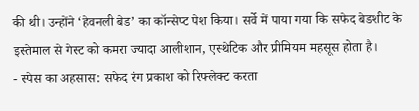की थी। उन्होंने ‘हेवनली बेड’ का कॉन्सेप्ट पेश किया। सर्वे में पाया गया कि सफेद बेडशीट के इस्तेमाल से गेस्ट को कमरा ज्यादा आलीशान, एस्थेटिक और प्रीमियम महसूस होता है।
- स्पेस का अहसास: सफेद रंग प्रकाश को रिफ्लेक्ट करता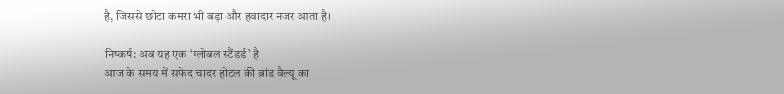है, जिससे छोटा कमरा भी बड़ा और हवादार नजर आता है।

निष्कर्ष: अब यह एक ‘ग्लोबल स्टैंडर्ड’ है
आज के समय में सफेद चादर होटल की ब्रांड वैल्यू का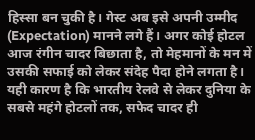हिस्सा बन चुकी है। गेस्ट अब इसे अपनी उम्मीद (Expectation) मानने लगे हैं। अगर कोई होटल आज रंगीन चादर बिछाता है, तो मेहमानों के मन में उसकी सफाई को लेकर संदेह पैदा होने लगता है। यही कारण है कि भारतीय रेलवे से लेकर दुनिया के सबसे महंगे होटलों तक, सफेद चादर ही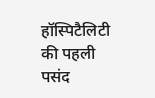हॉस्पिटैलिटी की पहली पसंद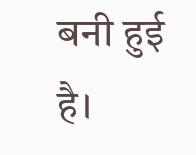बनी हुई है।